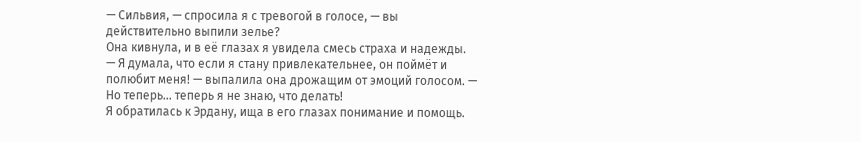— Сильвия, — спросила я с тревогой в голосе, — вы действительно выпили зелье?
Она кивнула, и в её глазах я увидела смесь страха и надежды.
— Я думала, что если я стану привлекательнее, он поймёт и полюбит меня! — выпалила она дрожащим от эмоций голосом. — Но теперь… теперь я не знаю, что делать!
Я обратилась к Эрдану, ища в его глазах понимание и помощь.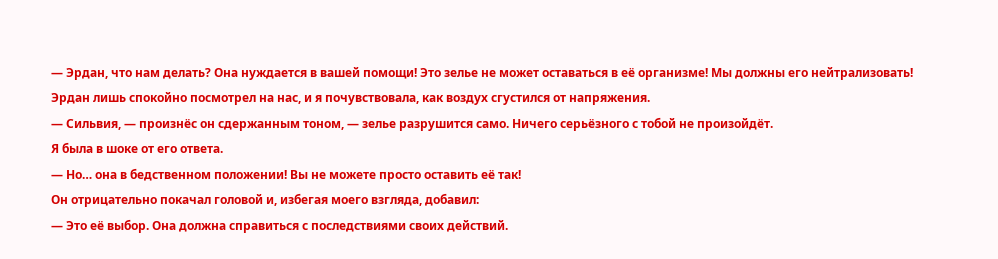— Эрдан, что нам делать? Она нуждается в вашей помощи! Это зелье не может оставаться в её организме! Мы должны его нейтрализовать!
Эрдан лишь спокойно посмотрел на нас, и я почувствовала, как воздух сгустился от напряжения.
— Сильвия, — произнёс он сдержанным тоном, — зелье разрушится само. Ничего серьёзного с тобой не произойдёт.
Я была в шоке от его ответа.
— Но… она в бедственном положении! Вы не можете просто оставить её так!
Он отрицательно покачал головой и, избегая моего взгляда, добавил:
— Это её выбор. Она должна справиться с последствиями своих действий.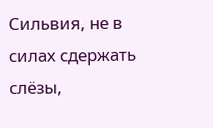Сильвия, не в силах сдержать слёзы,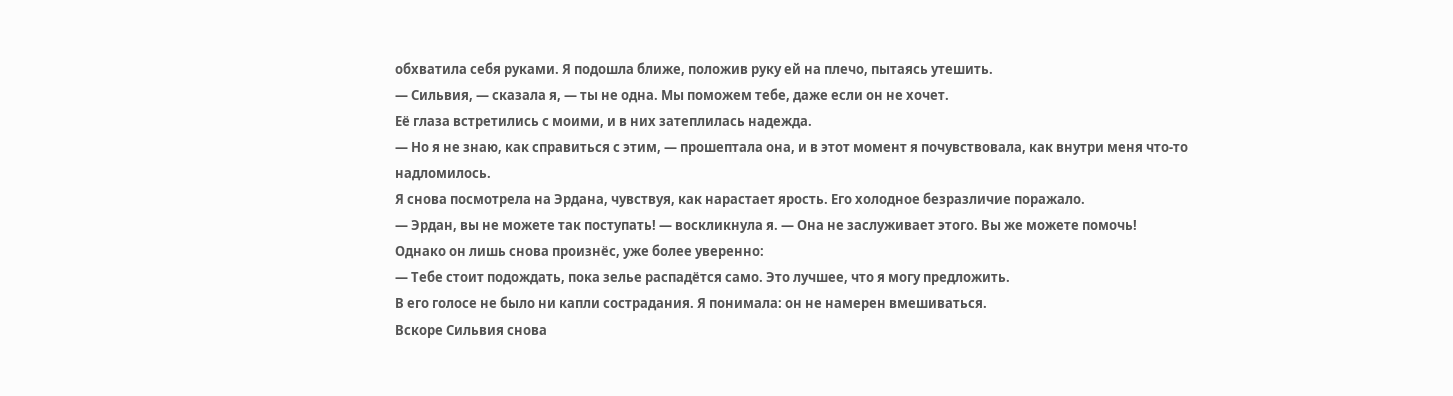обхватила себя руками. Я подошла ближе, положив руку ей на плечо, пытаясь утешить.
— Сильвия, — сказала я, — ты не одна. Мы поможем тебе, даже если он не хочет.
Её глаза встретились с моими, и в них затеплилась надежда.
— Но я не знаю, как справиться с этим, — прошептала она, и в этот момент я почувствовала, как внутри меня что-то надломилось.
Я снова посмотрела на Эрдана, чувствуя, как нарастает ярость. Его холодное безразличие поражало.
— Эрдан, вы не можете так поступать! — воскликнула я. — Она не заслуживает этого. Вы же можете помочь!
Однако он лишь снова произнёс, уже более уверенно:
— Тебе стоит подождать, пока зелье распадётся само. Это лучшее, что я могу предложить.
В его голосе не было ни капли сострадания. Я понимала: он не намерен вмешиваться.
Вскоре Сильвия снова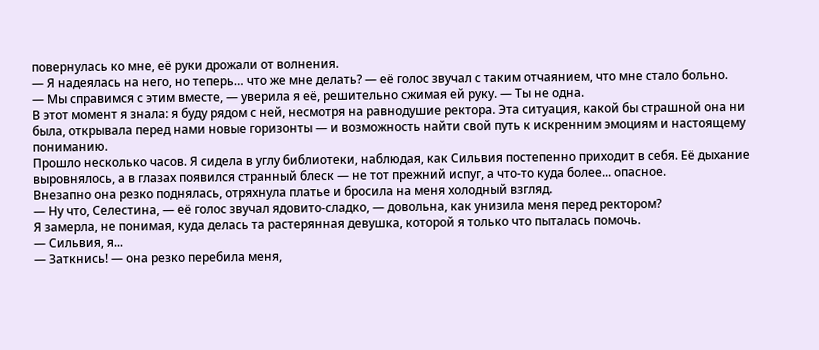повернулась ко мне, её руки дрожали от волнения.
— Я надеялась на него, но теперь… что же мне делать? — её голос звучал с таким отчаянием, что мне стало больно.
— Мы справимся с этим вместе, — уверила я её, решительно сжимая ей руку. — Ты не одна.
В этот момент я знала: я буду рядом с ней, несмотря на равнодушие ректора. Эта ситуация, какой бы страшной она ни была, открывала перед нами новые горизонты — и возможность найти свой путь к искренним эмоциям и настоящему пониманию.
Прошло несколько часов. Я сидела в углу библиотеки, наблюдая, как Сильвия постепенно приходит в себя. Её дыхание выровнялось, а в глазах появился странный блеск — не тот прежний испуг, а что-то куда более... опасное.
Внезапно она резко поднялась, отряхнула платье и бросила на меня холодный взгляд.
— Ну что, Селестина, — её голос звучал ядовито-сладко, — довольна, как унизила меня перед ректором?
Я замерла, не понимая, куда делась та растерянная девушка, которой я только что пыталась помочь.
— Сильвия, я...
— Заткнись! — она резко перебила меня,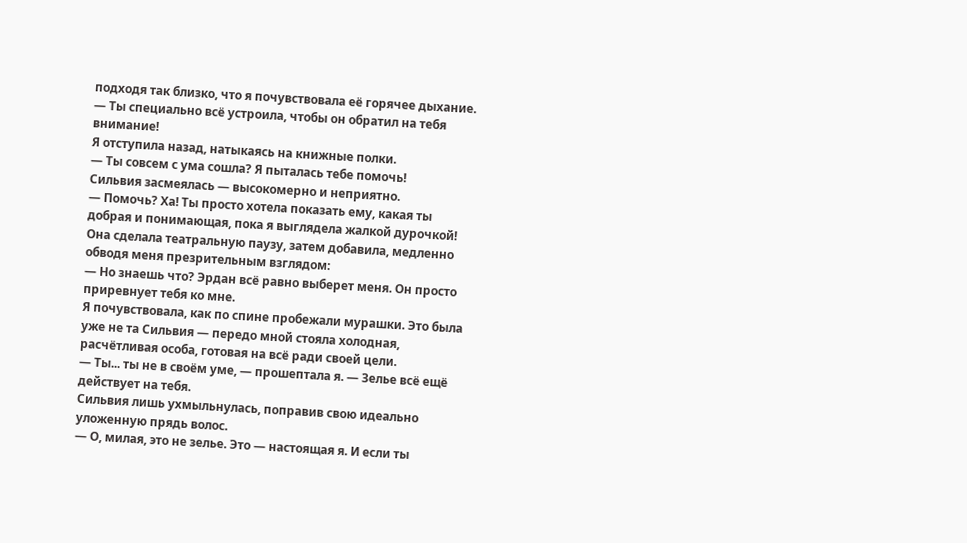подходя так близко, что я почувствовала её горячее дыхание. — Ты специально всё устроила, чтобы он обратил на тебя внимание!
Я отступила назад, натыкаясь на книжные полки.
— Ты совсем с ума сошла? Я пыталась тебе помочь!
Сильвия засмеялась — высокомерно и неприятно.
— Помочь? Ха! Ты просто хотела показать ему, какая ты добрая и понимающая, пока я выглядела жалкой дурочкой!
Она сделала театральную паузу, затем добавила, медленно обводя меня презрительным взглядом:
— Но знаешь что? Эрдан всё равно выберет меня. Он просто приревнует тебя ко мне.
Я почувствовала, как по спине пробежали мурашки. Это была уже не та Сильвия — передо мной стояла холодная, расчётливая особа, готовая на всё ради своей цели.
— Ты... ты не в своём уме, — прошептала я. — Зелье всё ещё действует на тебя.
Сильвия лишь ухмыльнулась, поправив свою идеально уложенную прядь волос.
— О, милая, это не зелье. Это — настоящая я. И если ты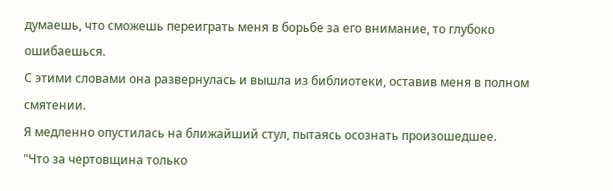думаешь, что сможешь переиграть меня в борьбе за его внимание, то глубоко ошибаешься.
С этими словами она развернулась и вышла из библиотеки, оставив меня в полном смятении.
Я медленно опустилась на ближайший стул, пытаясь осознать произошедшее.
"Что за чертовщина только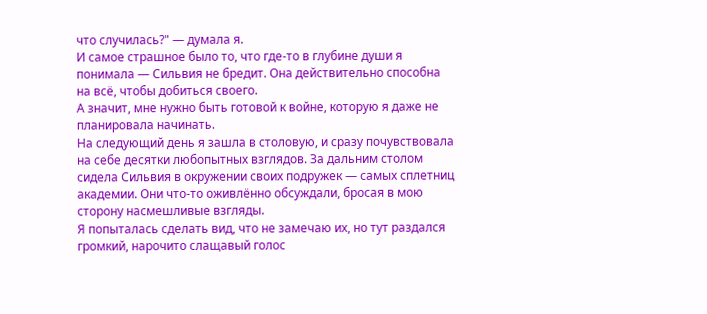что случилась?" — думала я.
И самое страшное было то, что где-то в глубине души я понимала — Сильвия не бредит. Она действительно способна на всё, чтобы добиться своего.
А значит, мне нужно быть готовой к войне, которую я даже не планировала начинать.
На следующий день я зашла в столовую, и сразу почувствовала на себе десятки любопытных взглядов. За дальним столом сидела Сильвия в окружении своих подружек — самых сплетниц академии. Они что-то оживлённо обсуждали, бросая в мою сторону насмешливые взгляды.
Я попыталась сделать вид, что не замечаю их, но тут раздался громкий, нарочито слащавый голос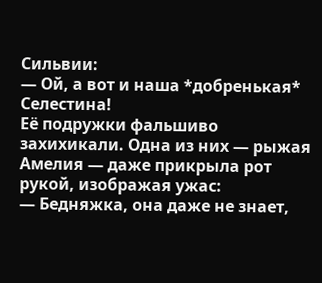Сильвии:
— Ой, а вот и наша *добренькая* Селестина!
Её подружки фальшиво захихикали. Одна из них — рыжая Амелия — даже прикрыла рот рукой, изображая ужас:
— Бедняжка, она даже не знает,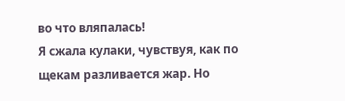во что вляпалась!
Я сжала кулаки, чувствуя, как по щекам разливается жар. Но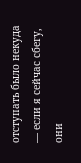отступать было некуда — если я сейчас сбегу, они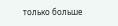только больше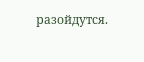разойдутся.